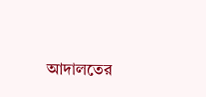আদালতের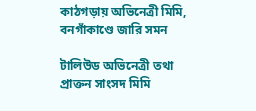কাঠগড়ায় অভিনেত্রী মিমি, বনগাঁকাণ্ডে জারি সমন

টালিউড অভিনেত্রী তথা প্রাক্তন সাংসদ মিমি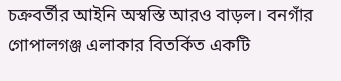চক্রবর্তীর আইনি অস্বস্তি আরও বাড়ল। বনগাঁর গোপালগঞ্জ এলাকার বিতর্কিত একটি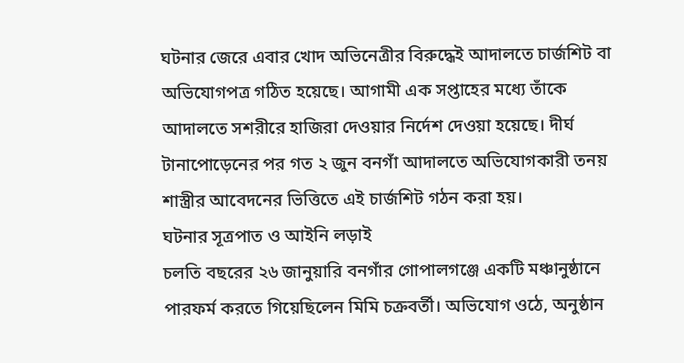ঘটনার জেরে এবার খোদ অভিনেত্রীর বিরুদ্ধেই আদালতে চার্জশিট বা অভিযোগপত্র গঠিত হয়েছে। আগামী এক সপ্তাহের মধ্যে তাঁকে আদালতে সশরীরে হাজিরা দেওয়ার নির্দেশ দেওয়া হয়েছে। দীর্ঘ টানাপোড়েনের পর গত ২ জুন বনগাঁ আদালতে অভিযোগকারী তনয় শাস্ত্রীর আবেদনের ভিত্তিতে এই চার্জশিট গঠন করা হয়।
ঘটনার সূত্রপাত ও আইনি লড়াই
চলতি বছরের ২৬ জানুয়ারি বনগাঁর গোপালগঞ্জে একটি মঞ্চানুষ্ঠানে পারফর্ম করতে গিয়েছিলেন মিমি চক্রবর্তী। অভিযোগ ওঠে, অনুষ্ঠান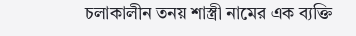চলাকালীন তনয় শাস্ত্রী নামের এক ব্যক্তি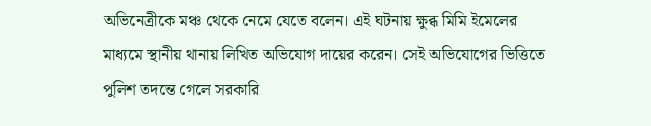অভিনেত্রীকে মঞ্চ থেকে নেমে যেতে বলেন। এই ঘটনায় ক্ষুব্ধ মিমি ইমেলের মাধ্যমে স্থানীয় থানায় লিখিত অভিযোগ দায়ের করেন। সেই অভিযোগের ভিত্তিতে পুলিশ তদন্তে গেলে সরকারি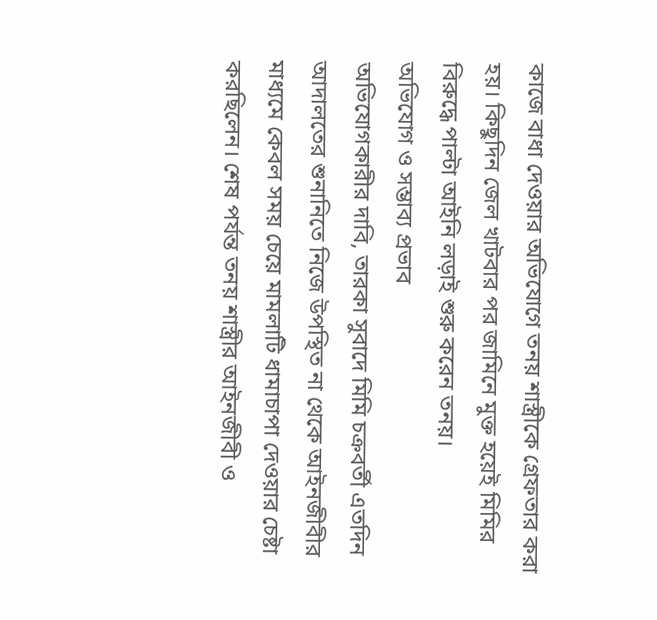কাজে বাধা দেওয়ার অভিযোগে তনয় শাস্ত্রীকে গ্রেফতার করা হয়। কিছুদিন জেল খাটবার পর জামিনে মুক্ত হয়েই মিমির বিরুদ্ধে পাল্টা আইনি লড়াই শুরু করেন তনয়।
অভিযোগ ও সম্ভাব্য প্রভাব
অভিযোগকারীর দাবি, তারকা সুবাদে মিমি চক্রবর্তী এতদিন আদালতের শুনানিতে নিজে উপস্থিত না থেকে আইনজীবীর মাধ্যমে কেবল সময় চেয়ে মামলাটি ধামাচাপা দেওয়ার চেষ্টা করছিলেন। শেষ পর্যন্ত তনয় শাস্ত্রীর আইনজীবী ও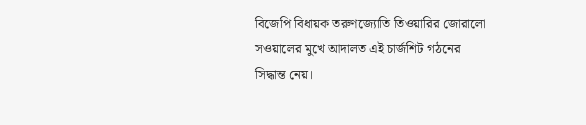বিজেপি বিধায়ক তরুণজ্যোতি তিওয়ারির জোরালো সওয়ালের মুখে আদালত এই চার্জশিট গঠনের সিদ্ধান্ত নেয়।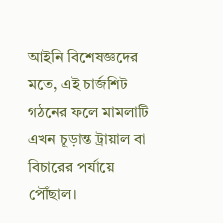আইনি বিশেষজ্ঞদের মতে, এই চার্জশিট গঠনের ফলে মামলাটি এখন চূড়ান্ত ট্রায়াল বা বিচারের পর্যায়ে পৌঁছাল।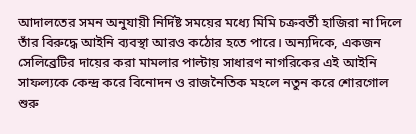আদালতের সমন অনুযায়ী নির্দিষ্ট সময়ের মধ্যে মিমি চক্রবর্তী হাজিরা না দিলে তাঁর বিরুদ্ধে আইনি ব্যবস্থা আরও কঠোর হতে পারে। অন্যদিকে, একজন সেলিব্রেটির দায়ের করা মামলার পাল্টায় সাধারণ নাগরিকের এই আইনি সাফল্যকে কেন্দ্র করে বিনোদন ও রাজনৈতিক মহলে নতুন করে শোরগোল শুরু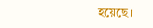হয়েছে।